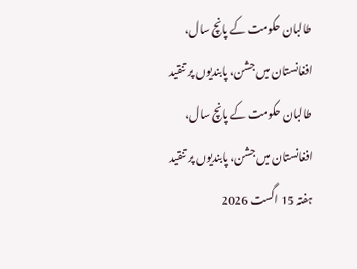طالبان حکومت کے پانچ سال، افغانستان میں جشن، پابندیوں پر تنقید
طالبان حکومت کے پانچ سال، افغانستان میں جشن، پابندیوں پر تنقید
ہفتہ 15 اگست 2026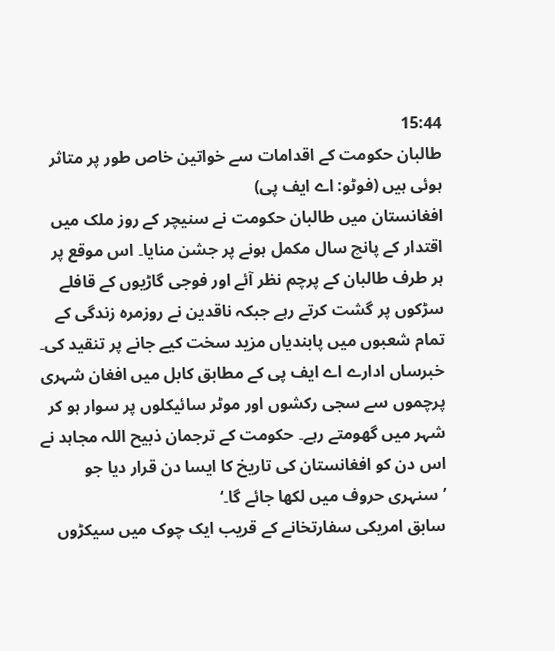15:44
طالبان حکومت کے اقدامات سے خواتین خاص طور پر متاثر ہوئی ہیں (فوٹو: اے ایف پی)
افغانستان میں طالبان حکومت نے سنیچر کے روز ملک میں اقتدار کے پانچ سال مکمل ہونے پر جشن منایا۔ اس موقع پر ہر طرف طالبان کے پرچم نظر آئے اور فوجی گاڑیوں کے قافلے سڑکوں پر گشت کرتے رہے جبکہ ناقدین نے روزمرہ زندگی کے تمام شعبوں میں پابندیاں مزید سخت کیے جانے پر تنقید کی۔
خبرساں ادارے اے ایف پی کے مطابق کابل میں افغان شہری پرچموں سے سجی رکشوں اور موٹر سائیکلوں پر سوار ہو کر شہر میں گھومتے رہے۔ حکومت کے ترجمان ذبیح اللہ مجاہد نے اس دن کو افغانستان کی تاریخ کا ایسا دن قرار دیا جو ’سنہری حروف میں لکھا جائے گا۔‘
سابق امریکی سفارتخانے کے قریب ایک چوک میں سیکڑوں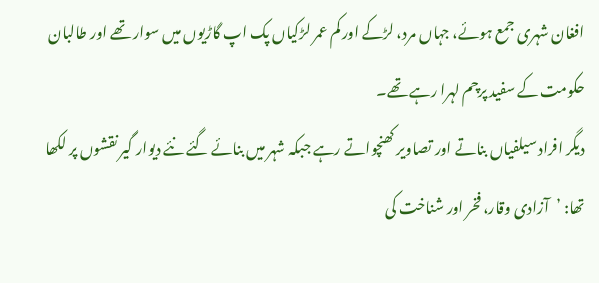افغان شہری جمع ہوئے، جہاں مرد، لڑکے اور کم عمر لڑکیاں پک اپ گاڑیوں میں سوار تھے اور طالبان حکومت کے سفید پرچم لہرا رہے تھے۔
دیگر افراد سیلفیاں بناتے اور تصاویر کھنچواتے رہے جبکہ شہر میں بنائے گئے نئے دیوار گیر نقشوں پر لکھا تھا: ’آزادی وقار، فخر اور شناخت کی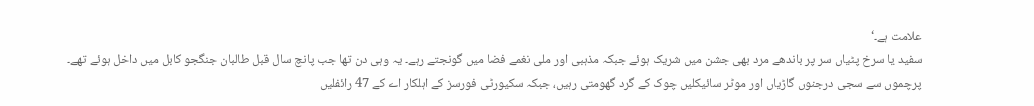علامت ہے۔‘
سفید یا سرخ پٹیاں سر پر باندھے مرد بھی جشن میں شریک ہوئے جبکہ مذہبی اور ملی نغمے فضا میں گونجتے رہے۔ یہ وہی دن تھا جب پانچ سال قبل طالبان جنگجو کابل میں داخل ہوئے تھے۔
پرچموں سے سجی درجنوں گاڑیاں اور موٹر سائیکلیں چوک کے گرد گھومتی رہیں، جبکہ سکیورٹی فورسز کے اہلکار اے کے 47 رائفلیں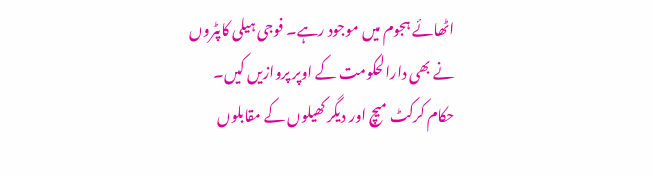اٹھائے ہجوم میں موجود رہے۔ فوجی ہیلی کاپٹروں نے بھی دارالحکومت کے اوپر پروازیں کیں۔
حکام کرکٹ میچ اور دیگر کھیلوں کے مقابلوں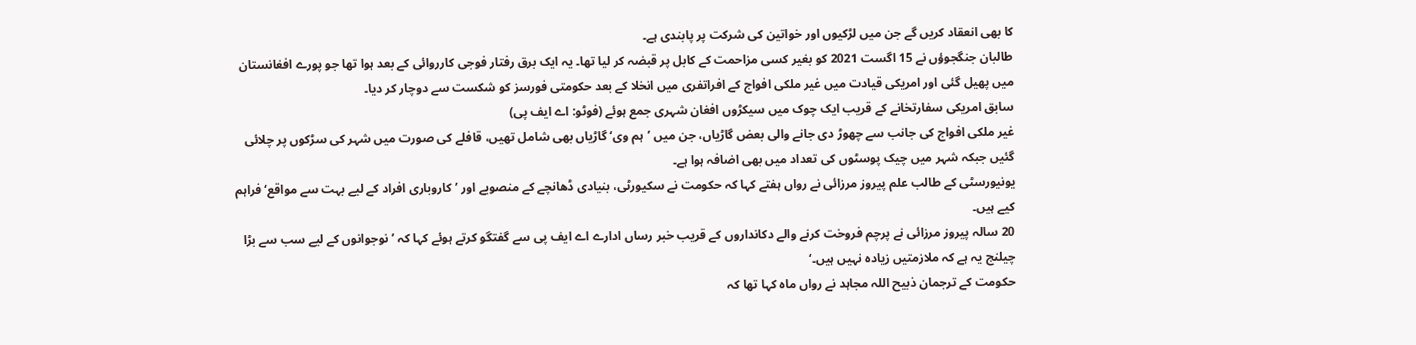کا بھی انعقاد کریں گے جن میں لڑکیوں اور خواتین کی شرکت پر پابندی ہے۔
طالبان جنگجوؤں نے 15 اگست 2021 کو بغیر کسی مزاحمت کے کابل پر قبضہ کر لیا تھا۔ یہ ایک برق رفتار فوجی کارروائی کے بعد ہوا تھا جو پورے افغانستان میں پھیل گئی اور امریکی قیادت میں غیر ملکی افواج کے افراتفری میں انخلا کے بعد حکومتی فورسز کو شکست سے دوچار کر دیا۔
سابق امریکی سفارتخانے کے قریب ایک چوک میں سیکڑوں افغان شہری جمع ہوئے (فوٹو: اے ایف پی)
غیر ملکی افواج کی جانب سے چھوڑ دی جانے والی بعض گاڑیاں، جن میں ’ہم وی‘ گاڑیاں بھی شامل تھیں، قافلے کی صورت میں شہر کی سڑکوں پر چلائی گئیں جبکہ شہر میں چیک پوسٹوں کی تعداد میں بھی اضافہ ہوا ہے۔
یونیورسٹی کے طالب علم پیروز مرزائی نے رواں ہفتے کہا کہ حکومت نے سکیورٹی، بنیادی ڈھانچے کے منصوبے اور ’کاروباری افراد کے لیے بہت سے مواقع‘ فراہم کیے ہیں۔
20 سالہ پیروز مرزائی نے پرچم فروخت کرنے والے دکانداروں کے قریب خبر رساں ادارے اے ایف پی سے گفتگو کرتے ہوئے کہا کہ ’نوجوانوں کے لیے سب سے بڑا چیلنج یہ ہے کہ ملازمتیں زیادہ نہیں ہیں۔‘
حکومت کے ترجمان ذبیح اللہ مجاہد نے رواں ماہ کہا تھا کہ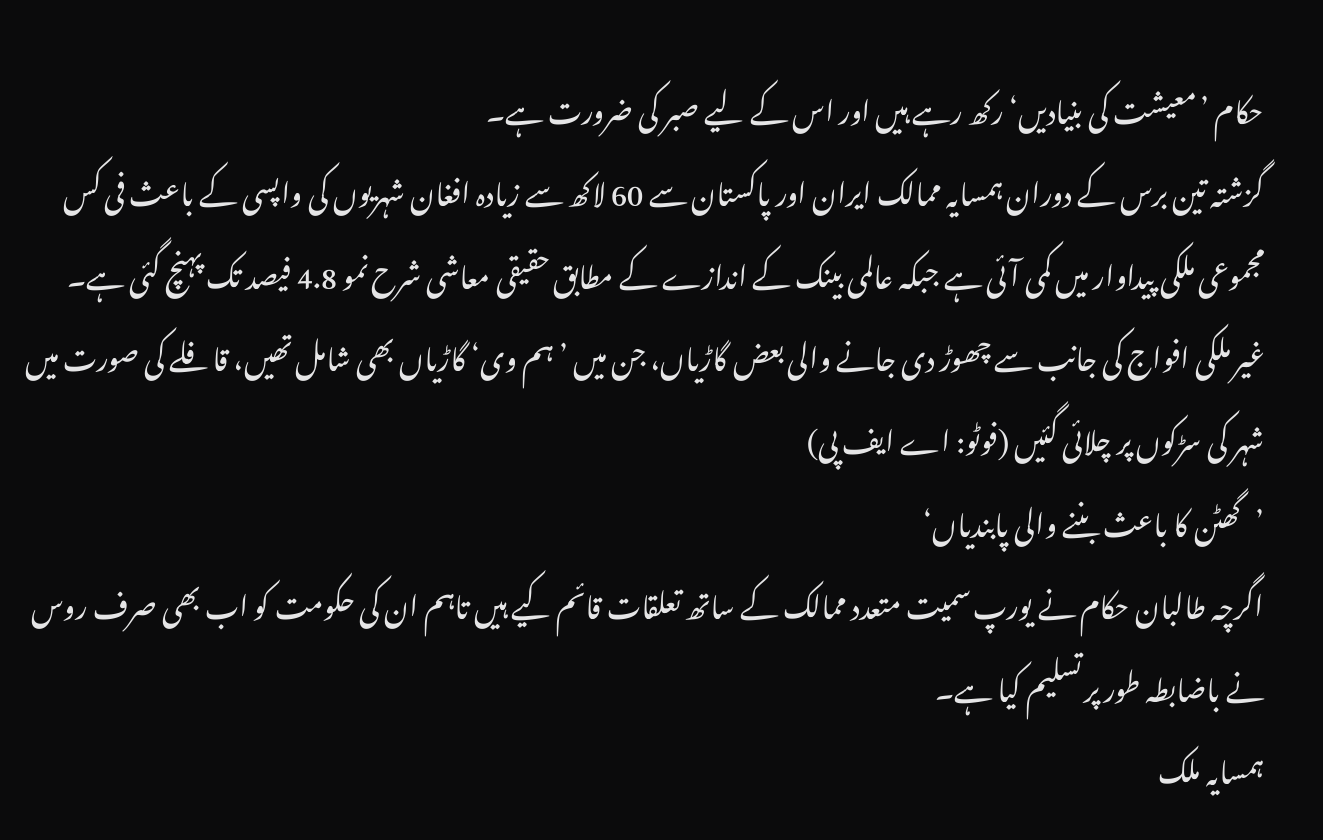حکام ’معیشت کی بنیادیں‘ رکھ رہے ہیں اور اس کے لیے صبر کی ضرورت ہے۔
گزشتہ تین برس کے دوران ہمسایہ ممالک ایران اور پاکستان سے 60 لاکھ سے زیادہ افغان شہریوں کی واپسی کے باعث فی کس مجموعی ملکی پیداوار میں کمی آئی ہے جبکہ عالمی بینک کے اندازے کے مطابق حقیقی معاشی شرح نمو 4.8 فیصد تک پہنچ گئی ہے۔
غیر ملکی افواج کی جانب سے چھوڑ دی جانے والی بعض گاڑیاں، جن میں ’ہم وی‘ گاڑیاں بھی شامل تھیں، قافلے کی صورت میں شہر کی سڑکوں پر چلائی گئیں (فوٹو: اے ایف پی)
’گھٹن کا باعث بننے والی پابندیاں‘
اگرچہ طالبان حکام نے یورپ سمیت متعدد ممالک کے ساتھ تعلقات قائم کیے ہیں تاہم ان کی حکومت کو اب بھی صرف روس نے باضابطہ طور پر تسلیم کیا ہے۔
ہمسایہ ملک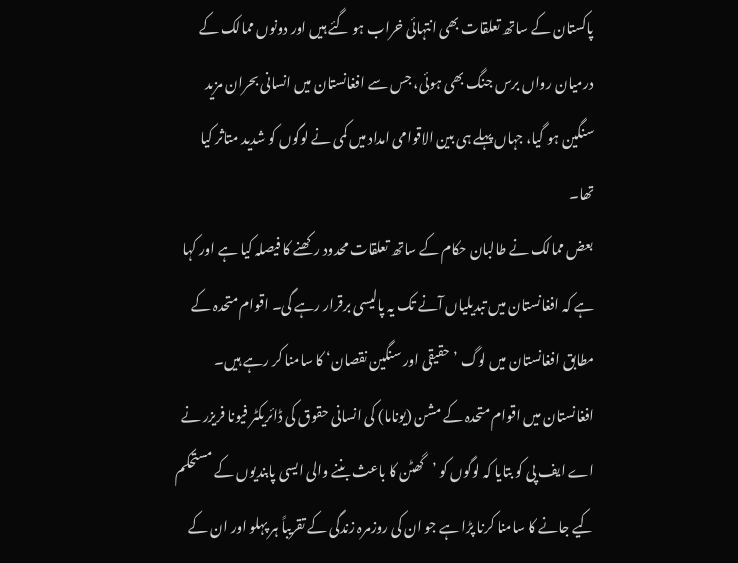پاکستان کے ساتھ تعلقات بھی انتہائی خراب ہو گئے ہیں اور دونوں ممالک کے درمیان رواں برس جنگ بھی ہوئی، جس سے افغانستان میں انسانی بحران مزید سنگین ہو گیا، جہاں پہلے ہی بین الاقوامی امداد میں کمی نے لوگوں کو شدید متاثر کیا تھا۔
بعض ممالک نے طالبان حکام کے ساتھ تعلقات محدود رکھنے کا فیصلہ کیا ہے اور کہا ہے کہ افغانستان میں تبدیلیاں آنے تک یہ پالیسی برقرار رہے گی۔ اقوام متحدہ کے مطابق افغانستان میں لوگ ’حقیقی اور سنگین نقصان‘ کا سامنا کر رہے ہیں۔
افغانستان میں اقوام متحدہ کے مشن (یوناما) کی انسانی حقوق کی ڈائریکٹر فیونا فریزر نے اے ایف پی کو بتایا کہ لوگوں کو ’گھٹن کا باعث بننے والی ایسی پابندیوں کے مستحکم کیے جانے کا سامنا کرنا پڑا ہے جو ان کی روزمرہ زندگی کے تقریباً ہر پہلو اور ان کے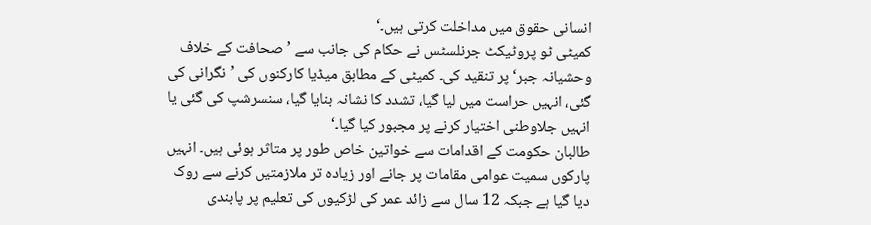انسانی حقوق میں مداخلت کرتی ہیں۔‘
کمیٹی ٹو پروٹیکٹ جرنلسٹس نے حکام کی جانب سے ’صحافت کے خلاف وحشیانہ جبر‘ پر تنقید کی۔ کمیٹی کے مطابق میڈیا کارکنوں کی ’نگرانی کی گئی، انہیں حراست میں لیا گیا، تشدد کا نشانہ بنایا گیا، سنسرشپ کی گئی یا انہیں جلاوطنی اختیار کرنے پر مجبور کیا گیا۔‘
طالبان حکومت کے اقدامات سے خواتین خاص طور پر متاثر ہوئی ہیں۔ انہیں پارکوں سمیت عوامی مقامات پر جانے اور زیادہ تر ملازمتیں کرنے سے روک دیا گیا ہے جبکہ 12 سال سے زائد عمر کی لڑکیوں کی تعلیم پر پابندی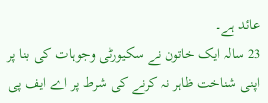عائد ہے۔
23 سالہ ایک خاتون نے سکیورٹی وجوہات کی بنا پر اپنی شناخت ظاہر نہ کرنے کی شرط پر اے ایف پی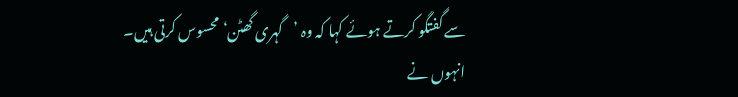سے گفتگو کرتے ہوئے کہا کہ وہ ’گہری گھٹن‘ محسوس کرتی ہیں۔
انہوں نے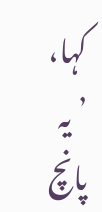کہا، ’یہ پانچ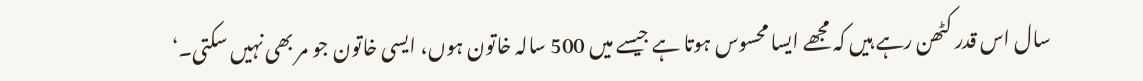سال اس قدر کٹھن رہے ہیں کہ مجھے ایسا محسوس ہوتا ہے جیسے میں 500 سالہ خاتون ہوں، ایسی خاتون جو مر بھی نہیں سکتی۔‘